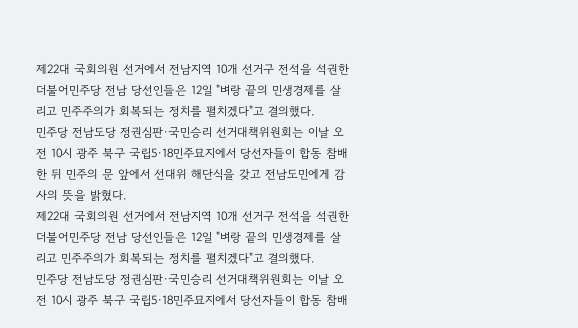제22대 국회의원 선거에서 전남지역 10개 선거구 전석을 석권한 더불어민주당 전남 당선인들은 12일 "벼랑 끝의 민생경제를 살리고 민주주의가 회복되는 정치를 펼치겠다"고 결의했다.
민주당 전남도당 정권심판·국민승리 선거대책위원회는 이날 오전 10시 광주 북구 국립5·18민주묘지에서 당선자들이 합동 참배한 뒤 민주의 문 앞에서 선대위 해단식을 갖고 전남도민에게 감사의 뜻을 밝혔다.
제22대 국회의원 선거에서 전남지역 10개 선거구 전석을 석권한 더불어민주당 전남 당선인들은 12일 "벼랑 끝의 민생경제를 살리고 민주주의가 회복되는 정치를 펼치겠다"고 결의했다.
민주당 전남도당 정권심판·국민승리 선거대책위원회는 이날 오전 10시 광주 북구 국립5·18민주묘지에서 당선자들이 합동 참배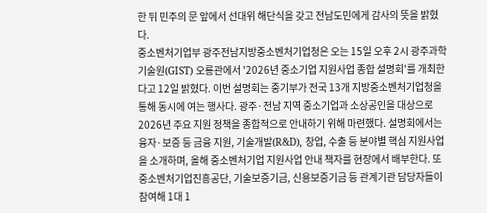한 뒤 민주의 문 앞에서 선대위 해단식을 갖고 전남도민에게 감사의 뜻을 밝혔다.
중소벤처기업부 광주전남지방중소벤처기업청은 오는 15일 오후 2시 광주과학기술원(GIST) 오룡관에서 '2026년 중소기업 지원사업 종합 설명회'를 개최한다고 12일 밝혔다. 이번 설명회는 중기부가 전국 13개 지방중소벤처기업청을 통해 동시에 여는 행사다. 광주·전남 지역 중소기업과 소상공인을 대상으로 2026년 주요 지원 정책을 종합적으로 안내하기 위해 마련했다. 설명회에서는 융자·보증 등 금융 지원, 기술개발(R&D), 창업, 수출 등 분야별 핵심 지원사업을 소개하며, 올해 중소벤처기업 지원사업 안내 책자를 현장에서 배부한다. 또 중소벤처기업진흥공단, 기술보증기금, 신용보증기금 등 관계기관 담당자들이 참여해 1대 1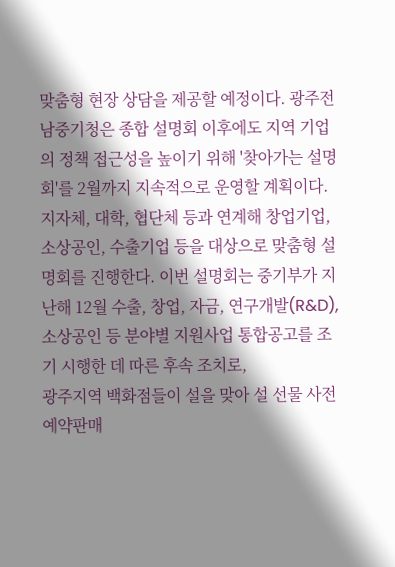맞춤형 현장 상담을 제공할 예정이다. 광주전남중기청은 종합 설명회 이후에도 지역 기업의 정책 접근성을 높이기 위해 '찾아가는 설명회'를 2월까지 지속적으로 운영할 계획이다. 지자체, 대학, 협단체 등과 연계해 창업기업, 소상공인, 수출기업 등을 대상으로 맞춤형 설명회를 진행한다. 이번 설명회는 중기부가 지난해 12월 수출, 창업, 자금, 연구개발(R&D), 소상공인 등 분야별 지원사업 통합공고를 조기 시행한 데 따른 후속 조치로,
광주지역 백화점들이 설을 맞아 설 선물 사전 예약판매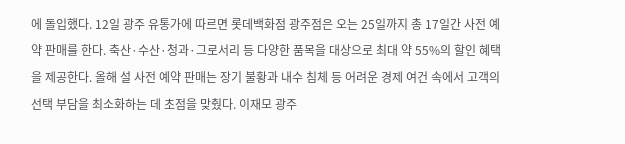에 돌입했다. 12일 광주 유통가에 따르면 롯데백화점 광주점은 오는 25일까지 총 17일간 사전 예약 판매를 한다. 축산·수산·청과·그로서리 등 다양한 품목을 대상으로 최대 약 55%의 할인 혜택을 제공한다. 올해 설 사전 예약 판매는 장기 불황과 내수 침체 등 어려운 경제 여건 속에서 고객의 선택 부담을 최소화하는 데 초점을 맞췄다. 이재모 광주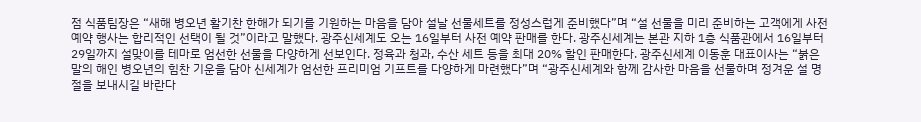점 식품팀장은 “새해 병오년 활기찬 한해가 되기를 기원하는 마음을 담아 설날 선물세트를 정성스럽게 준비했다”며 “설 선물을 미리 준비하는 고객에게 사전예약 행사는 합리적인 선택이 될 것”이라고 말했다. 광주신세계도 오는 16일부터 사전 예약 판매를 한다. 광주신세계는 본관 지하 1층 식품관에서 16일부터 29일까지 설맞이를 테마로 엄선한 선물을 다양하게 선보인다. 정육과 청과, 수산 세트 등을 최대 20% 할인 판매한다. 광주신세계 이동훈 대표이사는 “붉은말의 해인 병오년의 힘찬 기운을 담아 신세계가 엄선한 프리미엄 기프트를 다양하게 마련했다”며 “광주신세계와 함께 감사한 마음을 선물하며 정겨운 설 명절을 보내시길 바란다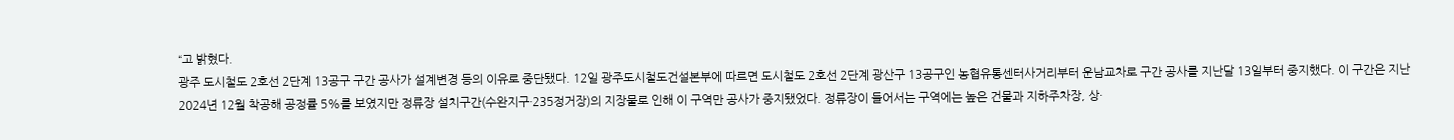“고 밝혔다.
광주 도시철도 2호선 2단계 13공구 구간 공사가 설계변경 등의 이유로 중단됐다. 12일 광주도시철도건설본부에 따르면 도시철도 2호선 2단계 광산구 13공구인 농협유통센터사거리부터 운남교차로 구간 공사를 지난달 13일부터 중지했다. 이 구간은 지난 2024년 12월 착공해 공정률 5%를 보였지만 정류장 설치구간(수완지구·235정거장)의 지장물로 인해 이 구역만 공사가 중지됐었다. 정류장이 들어서는 구역에는 높은 건물과 지하주차장, 상·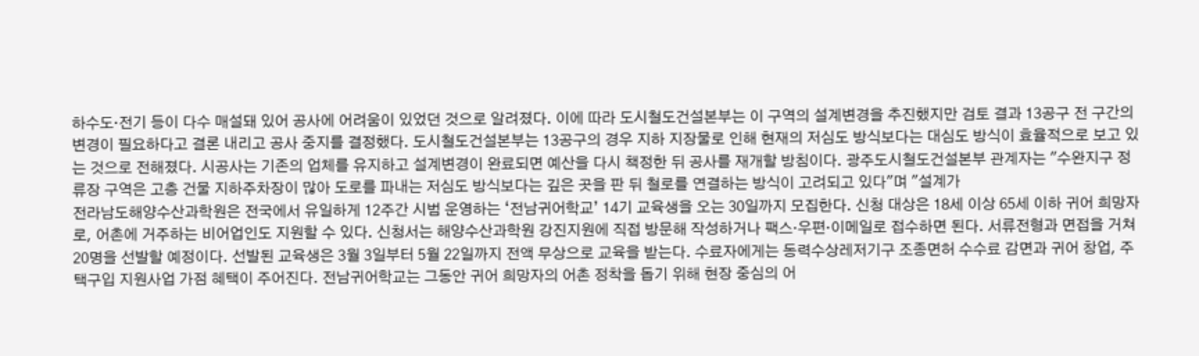하수도·전기 등이 다수 매설돼 있어 공사에 어려움이 있었던 것으로 알려졌다. 이에 따라 도시철도건설본부는 이 구역의 설계변경을 추진했지만 검토 결과 13공구 전 구간의 변경이 필요하다고 결론 내리고 공사 중지를 결정했다. 도시철도건설본부는 13공구의 경우 지하 지장물로 인해 현재의 저심도 방식보다는 대심도 방식이 효율적으로 보고 있는 것으로 전해졌다. 시공사는 기존의 업체를 유지하고 설계변경이 완료되면 예산을 다시 책정한 뒤 공사를 재개할 방침이다. 광주도시철도건설본부 관계자는 "수완지구 정류장 구역은 고층 건물 지하주차장이 많아 도로를 파내는 저심도 방식보다는 깊은 곳을 판 뒤 철로를 연결하는 방식이 고려되고 있다"며 "설계가
전라남도해양수산과학원은 전국에서 유일하게 12주간 시범 운영하는 ‘전남귀어학교’ 14기 교육생을 오는 30일까지 모집한다. 신청 대상은 18세 이상 65세 이하 귀어 희망자로, 어촌에 거주하는 비어업인도 지원할 수 있다. 신청서는 해양수산과학원 강진지원에 직접 방문해 작성하거나 팩스·우편·이메일로 접수하면 된다. 서류전형과 면접을 거쳐 20명을 선발할 예정이다. 선발된 교육생은 3월 3일부터 5월 22일까지 전액 무상으로 교육을 받는다. 수료자에게는 동력수상레저기구 조종면허 수수료 감면과 귀어 창업, 주택구입 지원사업 가점 혜택이 주어진다. 전남귀어학교는 그동안 귀어 희망자의 어촌 정착을 돕기 위해 현장 중심의 어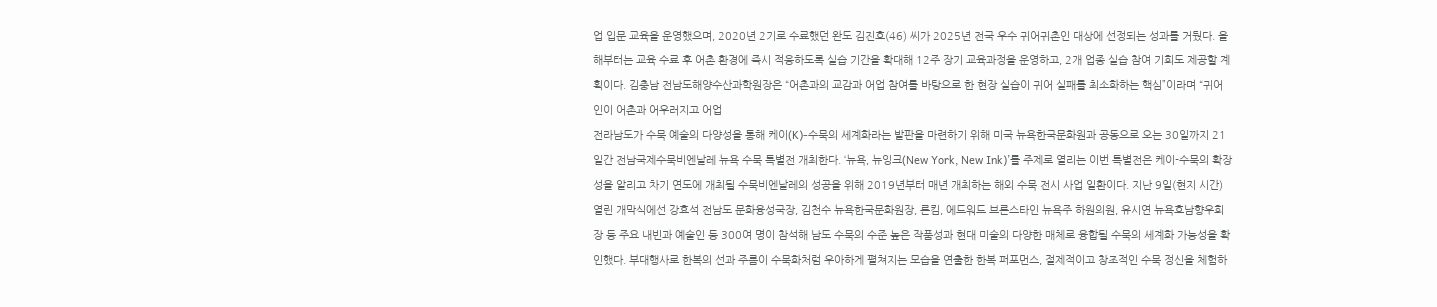업 입문 교육을 운영했으며, 2020년 2기로 수료했던 완도 김진호(46) 씨가 2025년 전국 우수 귀어귀촌인 대상에 선정되는 성과를 거뒀다. 올해부터는 교육 수료 후 어촌 환경에 즉시 적응하도록 실습 기간을 확대해 12주 장기 교육과정을 운영하고, 2개 업종 실습 참여 기회도 제공할 계획이다. 김충남 전남도해양수산과학원장은 “어촌과의 교감과 어업 참여를 바탕으로 한 현장 실습이 귀어 실패를 최소화하는 핵심”이라며 “귀어인이 어촌과 어우러지고 어업
전라남도가 수묵 예술의 다양성을 통해 케이(K)-수묵의 세계화라는 발판을 마련하기 위해 미국 뉴욕한국문화원과 공동으로 오는 30일까지 21일간 전남국제수묵비엔날레 뉴욕 수묵 특별전 개최한다. ‘뉴욕, 뉴잉크(New York, New Ink)’를 주제로 열리는 이번 특별전은 케이-수묵의 확장성을 알리고 차기 연도에 개최될 수묵비엔날레의 성공을 위해 2019년부터 매년 개최하는 해외 수묵 전시 사업 일환이다. 지난 9일(현지 시간) 열린 개막식에선 강효석 전남도 문화융성국장, 김천수 뉴욕한국문화원장, 론킴, 에드워드 브론스타인 뉴욕주 하원의원, 유시연 뉴욕호남향우회장 등 주요 내빈과 예술인 등 300여 명이 참석해 남도 수묵의 수준 높은 작품성과 현대 미술의 다양한 매체로 융합될 수묵의 세계화 가능성을 확인했다. 부대행사로 한복의 선과 주름이 수묵화처럼 우아하게 펼쳐지는 모습을 연출한 한복 퍼포먼스, 절제적이고 창조적인 수묵 정신을 체험하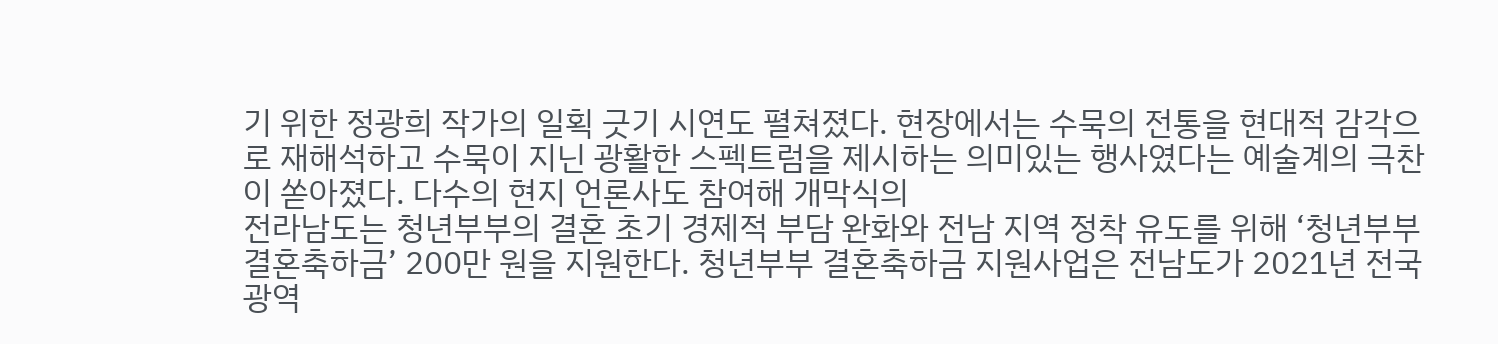기 위한 정광희 작가의 일획 긋기 시연도 펼쳐졌다. 현장에서는 수묵의 전통을 현대적 감각으로 재해석하고 수묵이 지닌 광활한 스펙트럼을 제시하는 의미있는 행사였다는 예술계의 극찬이 쏟아졌다. 다수의 현지 언론사도 참여해 개막식의
전라남도는 청년부부의 결혼 초기 경제적 부담 완화와 전남 지역 정착 유도를 위해 ‘청년부부 결혼축하금’ 200만 원을 지원한다. 청년부부 결혼축하금 지원사업은 전남도가 2021년 전국 광역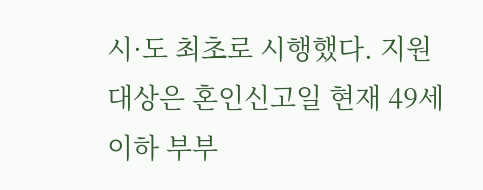시·도 최초로 시행했다. 지원 대상은 혼인신고일 현재 49세 이하 부부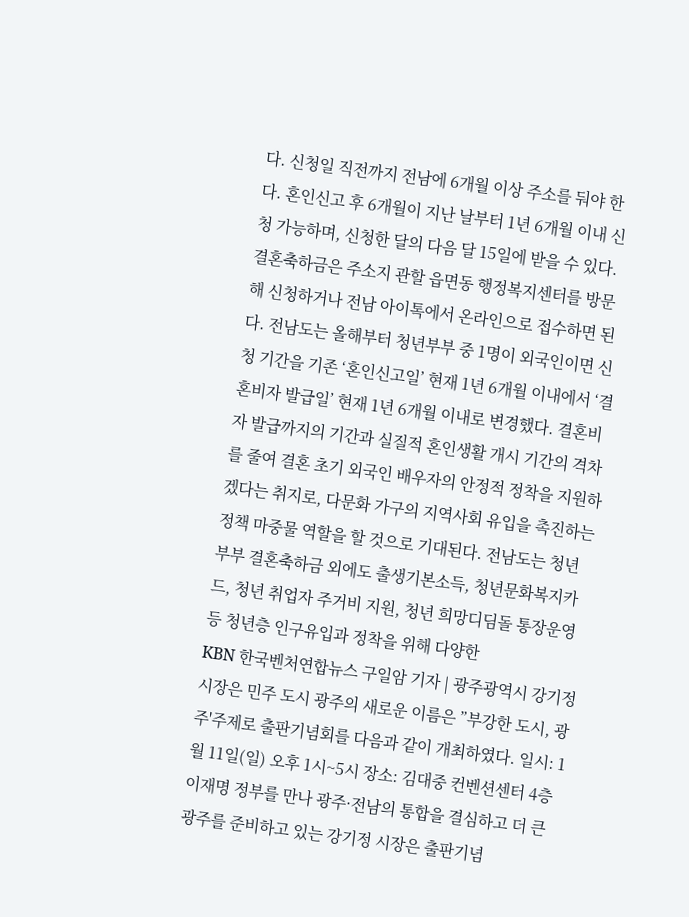다. 신청일 직전까지 전남에 6개월 이상 주소를 둬야 한다. 혼인신고 후 6개월이 지난 날부터 1년 6개월 이내 신청 가능하며, 신청한 달의 다음 달 15일에 받을 수 있다. 결혼축하금은 주소지 관할 읍면동 행정복지센터를 방문해 신청하거나 전남 아이톡에서 온라인으로 접수하면 된다. 전남도는 올해부터 청년부부 중 1명이 외국인이면 신청 기간을 기존 ‘혼인신고일’ 현재 1년 6개월 이내에서 ‘결혼비자 발급일’ 현재 1년 6개월 이내로 변경했다. 결혼비자 발급까지의 기간과 실질적 혼인생활 개시 기간의 격차를 줄여 결혼 초기 외국인 배우자의 안정적 정착을 지원하겠다는 취지로, 다문화 가구의 지역사회 유입을 촉진하는 정책 마중물 역할을 할 것으로 기대된다. 전남도는 청년부부 결혼축하금 외에도 출생기본소득, 청년문화복지카드, 청년 취업자 주거비 지원, 청년 희망디딤돌 통장운영 등 청년층 인구유입과 정착을 위해 다양한
KBN 한국벤처연합뉴스 구일암 기자 | 광주광역시 강기정 시장은 민주 도시 광주의 새로운 이름은 ”부강한 도시, 광주'주제로 출판기념회를 다음과 같이 개최하였다. 일시: 1월 11일(일) 오후 1시~5시 장소: 김대중 컨벤션센터 4층 이재명 정부를 만나 광주·전남의 통합을 결심하고 더 큰 광주를 준비하고 있는 강기정 시장은 출판기념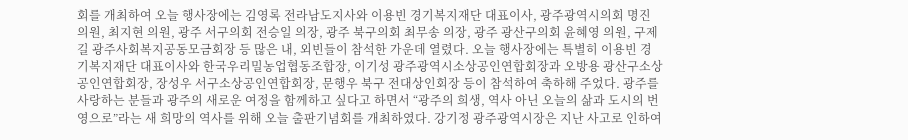회를 개최하여 오늘 행사장에는 김영록 전라남도지사와 이용빈 경기복지재단 대표이사, 광주광역시의회 명진 의원, 최지현 의원, 광주 서구의회 전승일 의장, 광주 북구의회 최무송 의장, 광주 광산구의회 윤혜영 의원, 구제길 광주사회복지공동모금회장 등 많은 내, 외빈들이 참석한 가운데 열렸다. 오늘 행사장에는 특별히 이용빈 경기복지재단 대표이사와 한국우리밀농업협동조합장, 이기성 광주광역시소상공인연합회장과 오방용 광산구소상공인연합회장, 장성우 서구소상공인연합회장, 문행우 북구 전대상인회장 등이 참석하여 축하해 주었다. 광주를 사랑하는 분들과 광주의 새로운 여정을 함께하고 싶다고 하면서 “광주의 희생, 역사 아닌 오늘의 삶과 도시의 번영으로”라는 새 희망의 역사를 위해 오늘 출판기념회를 개최하였다. 강기정 광주광역시장은 지난 사고로 인하여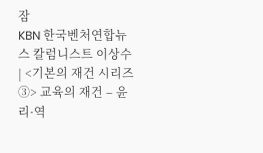잠
KBN 한국벤처연합뉴스 칼럼니스트 이상수 | <기본의 재건 시리즈 ③> 교육의 재건 – 윤리·역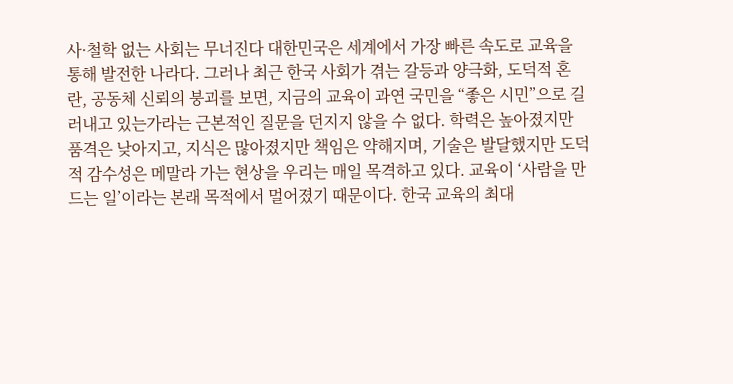사·철학 없는 사회는 무너진다 대한민국은 세계에서 가장 빠른 속도로 교육을 통해 발전한 나라다. 그러나 최근 한국 사회가 겪는 갈등과 양극화, 도덕적 혼란, 공동체 신뢰의 붕괴를 보면, 지금의 교육이 과연 국민을 “좋은 시민”으로 길러내고 있는가라는 근본적인 질문을 던지지 않을 수 없다. 학력은 높아졌지만 품격은 낮아지고, 지식은 많아졌지만 책임은 약해지며, 기술은 발달했지만 도덕적 감수성은 메말라 가는 현상을 우리는 매일 목격하고 있다. 교육이 ‘사람을 만드는 일’이라는 본래 목적에서 멀어졌기 때문이다. 한국 교육의 최대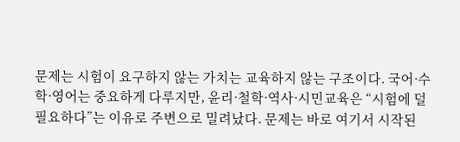문제는 시험이 요구하지 않는 가치는 교육하지 않는 구조이다. 국어·수학·영어는 중요하게 다루지만, 윤리·철학·역사·시민교육은 “시험에 덜 필요하다”는 이유로 주변으로 밀려났다. 문제는 바로 여기서 시작된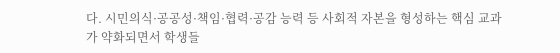다. 시민의식·공공성·책임·협력·공감 능력 등 사회적 자본을 형성하는 핵심 교과가 약화되면서 학생들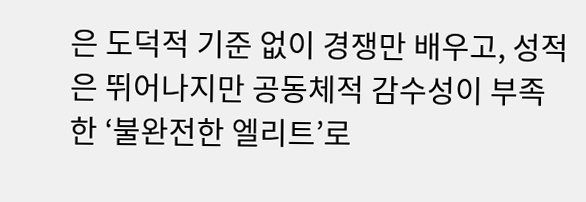은 도덕적 기준 없이 경쟁만 배우고, 성적은 뛰어나지만 공동체적 감수성이 부족한 ‘불완전한 엘리트’로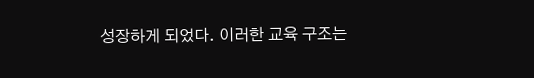성장하게 되었다. 이러한 교육 구조는